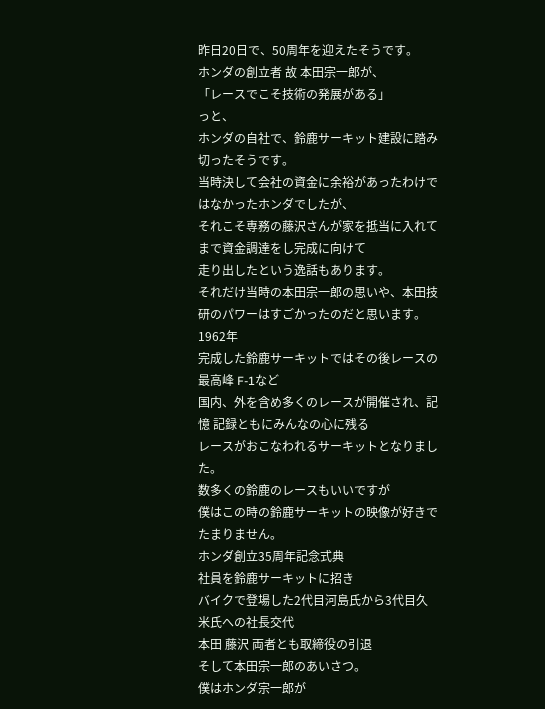昨日20日で、50周年を迎えたそうです。
ホンダの創立者 故 本田宗一郎が、
「レースでこそ技術の発展がある」
っと、
ホンダの自社で、鈴鹿サーキット建設に踏み切ったそうです。
当時決して会社の資金に余裕があったわけではなかったホンダでしたが、
それこそ専務の藤沢さんが家を抵当に入れてまで資金調達をし完成に向けて
走り出したという逸話もあります。
それだけ当時の本田宗一郎の思いや、本田技研のパワーはすごかったのだと思います。
1962年
完成した鈴鹿サーキットではその後レースの最高峰 F-1など
国内、外を含め多くのレースが開催され、記憶 記録ともにみんなの心に残る
レースがおこなわれるサーキットとなりました。
数多くの鈴鹿のレースもいいですが
僕はこの時の鈴鹿サーキットの映像が好きでたまりません。
ホンダ創立35周年記念式典
社員を鈴鹿サーキットに招き
バイクで登場した2代目河島氏から3代目久米氏への社長交代
本田 藤沢 両者とも取締役の引退
そして本田宗一郎のあいさつ。
僕はホンダ宗一郎が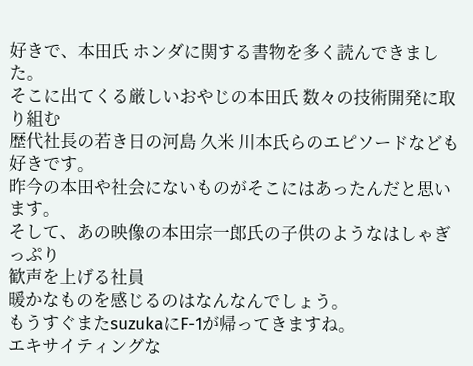好きで、本田氏 ホンダに関する書物を多く読んできました。
そこに出てくる厳しいおやじの本田氏 数々の技術開発に取り組む
歴代社長の若き日の河島 久米 川本氏らのエピソードなども好きです。
昨今の本田や社会にないものがそこにはあったんだと思います。
そして、あの映像の本田宗一郎氏の子供のようなはしゃぎっぷり
歓声を上げる社員
暖かなものを感じるのはなんなんでしょう。
もうすぐまたsuzukaにF-1が帰ってきますね。
エキサイティングな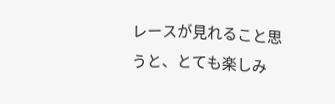レースが見れること思うと、とても楽しみ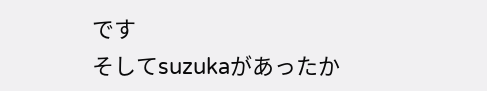です
そしてsuzukaがあったか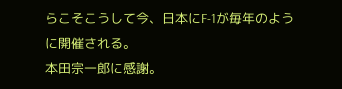らこそこうして今、日本にF-1が毎年のように開催される。
本田宗一郎に感謝。